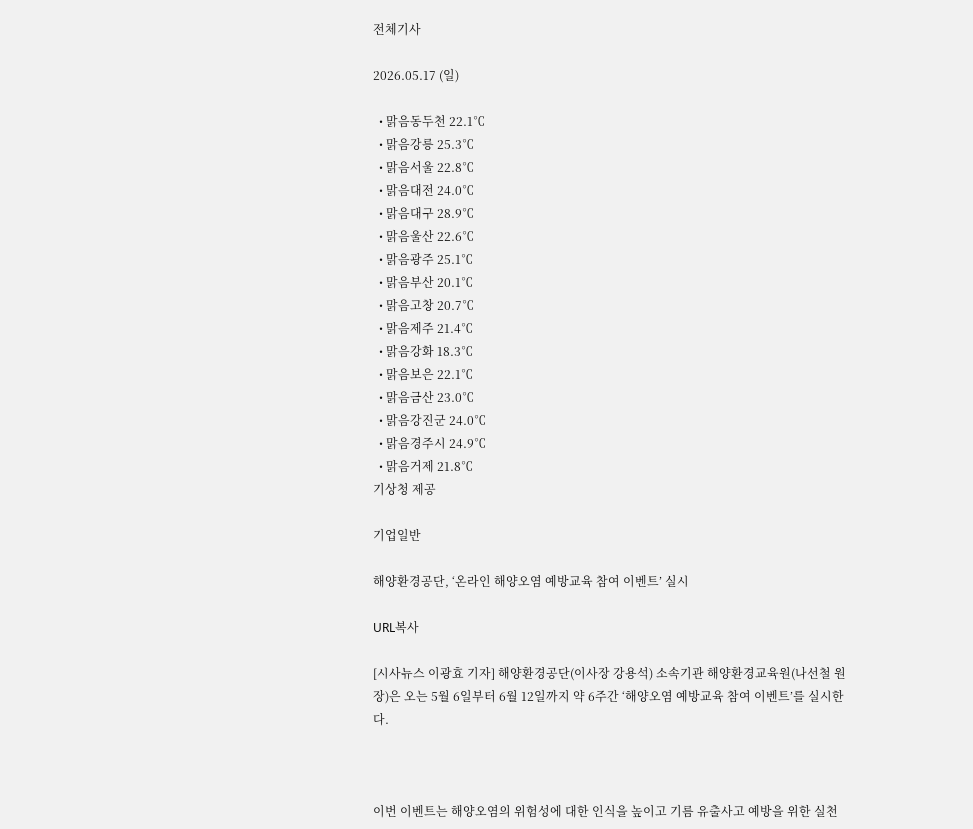전체기사

2026.05.17 (일)

  • 맑음동두천 22.1℃
  • 맑음강릉 25.3℃
  • 맑음서울 22.8℃
  • 맑음대전 24.0℃
  • 맑음대구 28.9℃
  • 맑음울산 22.6℃
  • 맑음광주 25.1℃
  • 맑음부산 20.1℃
  • 맑음고창 20.7℃
  • 맑음제주 21.4℃
  • 맑음강화 18.3℃
  • 맑음보은 22.1℃
  • 맑음금산 23.0℃
  • 맑음강진군 24.0℃
  • 맑음경주시 24.9℃
  • 맑음거제 21.8℃
기상청 제공

기업일반

해양환경공단, ‘온라인 해양오염 예방교육 참여 이벤트’ 실시

URL복사

[시사뉴스 이광효 기자] 해양환경공단(이사장 강용석) 소속기관 해양환경교육원(나선철 원장)은 오는 5월 6일부터 6월 12일까지 약 6주간 ‘해양오염 예방교육 참여 이벤트’를 실시한다.



이번 이벤트는 해양오염의 위험성에 대한 인식을 높이고 기름 유출사고 예방을 위한 실천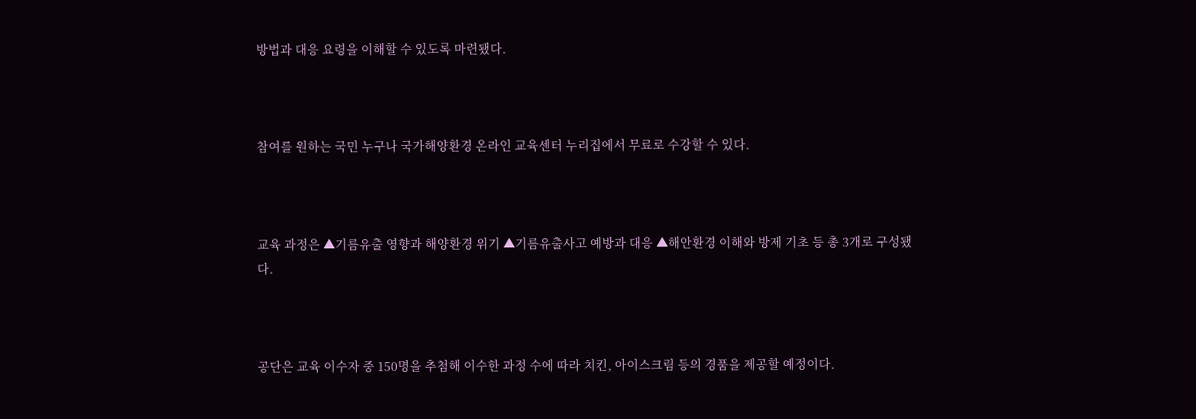방법과 대응 요령을 이해할 수 있도록 마련됐다.



참여를 원하는 국민 누구나 국가해양환경 온라인 교육센터 누리집에서 무료로 수강할 수 있다.



교육 과정은 ▲기름유출 영향과 해양환경 위기 ▲기름유출사고 예방과 대응 ▲해안환경 이해와 방제 기초 등 총 3개로 구성됐다.



공단은 교육 이수자 중 150명을 추첨해 이수한 과정 수에 따라 치킨, 아이스크림 등의 경품을 제공할 예정이다.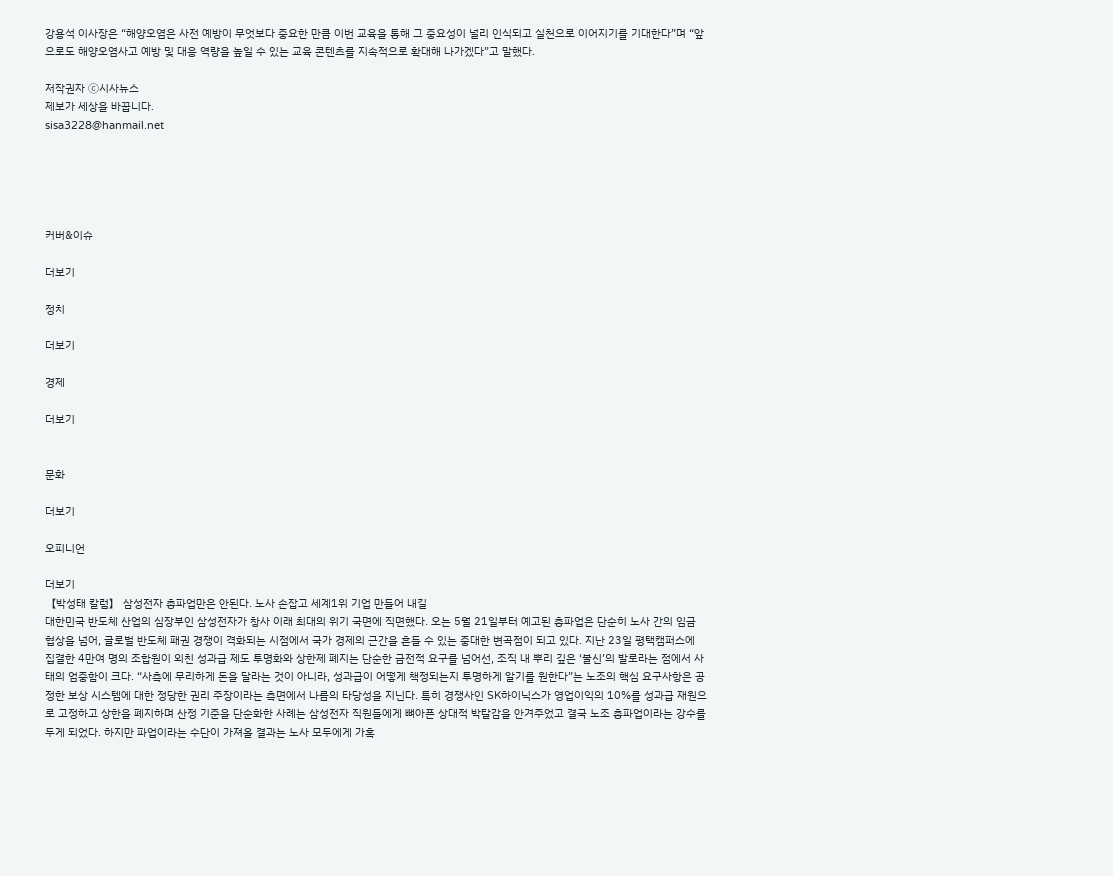강용석 이사장은 “해양오염은 사전 예방이 무엇보다 중요한 만큼 이번 교육을 통해 그 중요성이 널리 인식되고 실천으로 이어지기를 기대한다”며 “앞으로도 해양오염사고 예방 및 대응 역량을 높일 수 있는 교육 콘텐츠를 지속적으로 확대해 나가겠다”고 말했다.

저작권자 Ⓒ시사뉴스
제보가 세상을 바꿉니다.
sisa3228@hanmail.net





커버&이슈

더보기

정치

더보기

경제

더보기


문화

더보기

오피니언

더보기
【박성태 칼럼】 삼성전자 총파업만은 안된다. 노사 손잡고 세계1위 기업 만들어 내길
대한민국 반도체 산업의 심장부인 삼성전자가 창사 이래 최대의 위기 국면에 직면했다. 오는 5월 21일부터 예고된 총파업은 단순히 노사 간의 임금 협상을 넘어, 글로벌 반도체 패권 경쟁이 격화되는 시점에서 국가 경제의 근간을 흔들 수 있는 중대한 변곡점이 되고 있다. 지난 23일 평택캠퍼스에 집결한 4만여 명의 조합원이 외친 성과급 제도 투명화와 상한제 폐지는 단순한 금전적 요구를 넘어선, 조직 내 뿌리 깊은 ‘불신’의 발로라는 점에서 사태의 엄중함이 크다. “사측에 무리하게 돈을 달라는 것이 아니라, 성과급이 어떻게 책정되는지 투명하게 알기를 원한다”는 노조의 핵심 요구사항은 공정한 보상 시스템에 대한 정당한 권리 주장이라는 측면에서 나름의 타당성을 지닌다. 특히 경쟁사인 SK하이닉스가 영업이익의 10%를 성과급 재원으로 고정하고 상한을 폐지하며 산정 기준을 단순화한 사례는 삼성전자 직원들에게 뼈아픈 상대적 박탈감을 안겨주었고 결국 노조 총파업이라는 강수를 두게 되었다. 하지만 파업이라는 수단이 가져올 결과는 노사 모두에게 가혹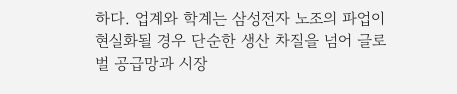하다. 업계와 학계는 삼성전자 노조의 파업이 현실화될 경우 단순한 생산 차질을 넘어 글로벌 공급망과 시장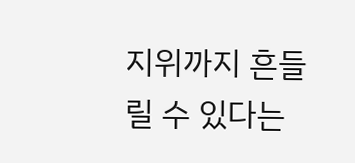지위까지 흔들릴 수 있다는